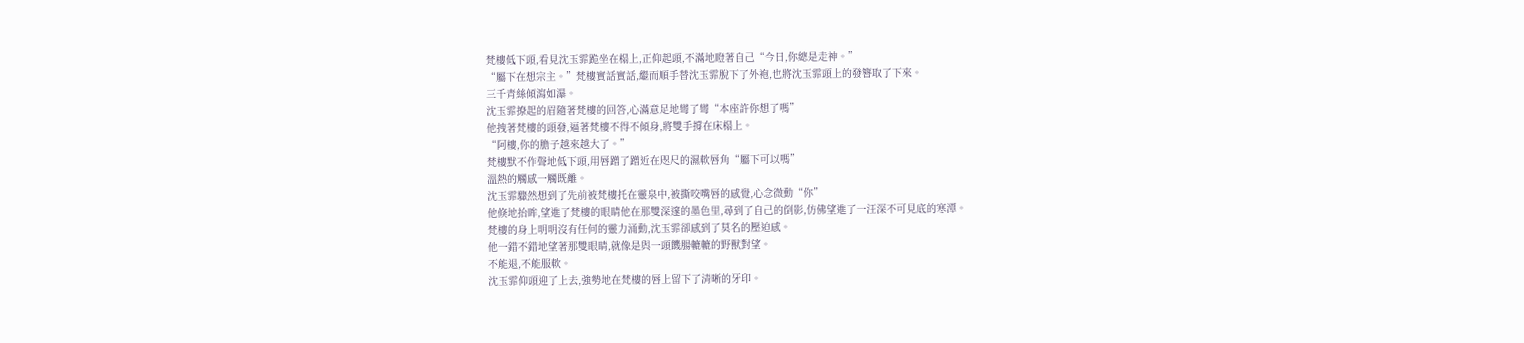梵樓低下頭,看見沈玉霏跪坐在榻上,正仰起頭,不滿地瞪著自己“今日,你總是走神。”
“屬下在想宗主。”梵樓實話實話,繼而順手替沈玉霏脫下了外袍,也將沈玉霏頭上的發簪取了下來。
三千青絲傾瀉如瀑。
沈玉霏撩起的眉隨著梵樓的回答,心滿意足地彎了彎“本座許你想了嗎”
他拽著梵樓的頭發,逼著梵樓不得不傾身,將雙手撐在床榻上。
“阿樓,你的膽子越來越大了。”
梵樓默不作聲地低下頭,用唇蹭了蹭近在咫尺的濕軟唇角“屬下可以嗎”
溫熱的觸感一觸既離。
沈玉霏驟然想到了先前被梵樓托在靈泉中,被撕咬嘴唇的感覺,心念微動“你”
他倏地抬眸,望進了梵樓的眼睛他在那雙深邃的墨色里,尋到了自己的倒影,仿佛望進了一汪深不可見底的寒潭。
梵樓的身上明明沒有任何的靈力涌動,沈玉霏卻感到了莫名的壓迫感。
他一錯不錯地望著那雙眼睛,就像是與一頭饑腸轆轆的野獸對望。
不能退,不能服軟。
沈玉霏仰頭迎了上去,強勢地在梵樓的唇上留下了清晰的牙印。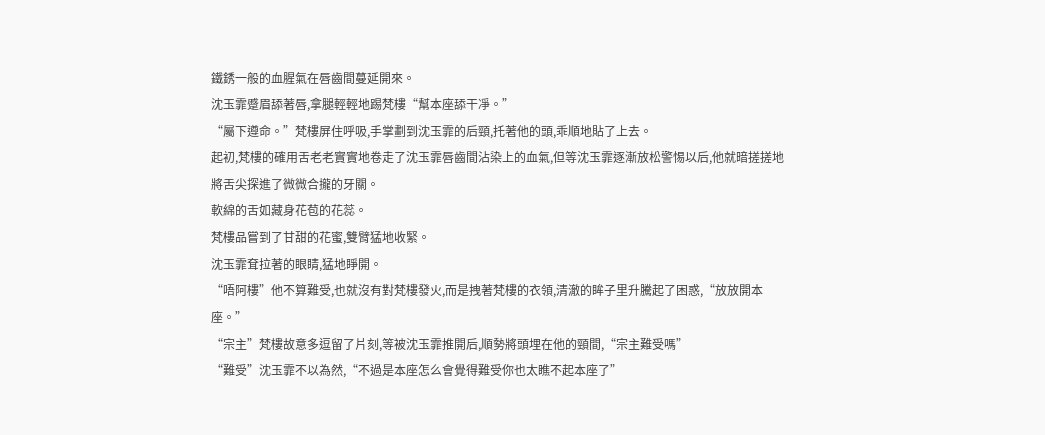鐵銹一般的血腥氣在唇齒間蔓延開來。
沈玉霏蹙眉舔著唇,拿腿輕輕地踢梵樓“幫本座舔干凈。”
“屬下遵命。”梵樓屏住呼吸,手掌劃到沈玉霏的后頸,托著他的頭,乖順地貼了上去。
起初,梵樓的確用舌老老實實地卷走了沈玉霏唇齒間沾染上的血氣,但等沈玉霏逐漸放松警惕以后,他就暗搓搓地將舌尖探進了微微合攏的牙關。
軟綿的舌如藏身花苞的花蕊。
梵樓品嘗到了甘甜的花蜜,雙臂猛地收緊。
沈玉霏耷拉著的眼睛,猛地睜開。
“唔阿樓”他不算難受,也就沒有對梵樓發火,而是拽著梵樓的衣領,清澈的眸子里升騰起了困惑,“放放開本座。”
“宗主”梵樓故意多逗留了片刻,等被沈玉霏推開后,順勢將頭埋在他的頸間,“宗主難受嗎”
“難受”沈玉霏不以為然,“不過是本座怎么會覺得難受你也太瞧不起本座了”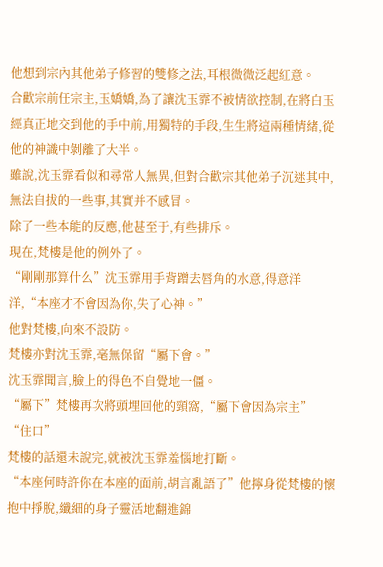他想到宗內其他弟子修習的雙修之法,耳根微微泛起紅意。
合歡宗前任宗主,玉嬌嬌,為了讓沈玉霏不被情欲控制,在將白玉經真正地交到他的手中前,用獨特的手段,生生將這兩種情緒,從他的神識中剝離了大半。
雖說,沈玉霏看似和尋常人無異,但對合歡宗其他弟子沉迷其中,無法自拔的一些事,其實并不感冒。
除了一些本能的反應,他甚至于,有些排斥。
現在,梵樓是他的例外了。
“剛剛那算什么”沈玉霏用手背蹭去唇角的水意,得意洋洋,“本座才不會因為你,失了心神。”
他對梵樓,向來不設防。
梵樓亦對沈玉霏,毫無保留“屬下會。”
沈玉霏聞言,臉上的得色不自覺地一僵。
“屬下”梵樓再次將頭埋回他的頸窩,“屬下會因為宗主”
“住口”
梵樓的話還未說完,就被沈玉霏羞惱地打斷。
“本座何時許你在本座的面前,胡言亂語了”他擰身從梵樓的懷抱中掙脫,纖細的身子靈活地翻進錦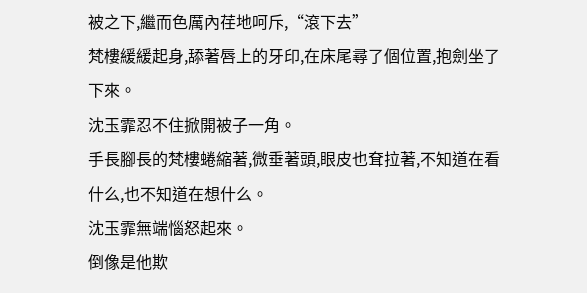被之下,繼而色厲內荏地呵斥,“滾下去”
梵樓緩緩起身,舔著唇上的牙印,在床尾尋了個位置,抱劍坐了下來。
沈玉霏忍不住掀開被子一角。
手長腳長的梵樓蜷縮著,微垂著頭,眼皮也耷拉著,不知道在看什么,也不知道在想什么。
沈玉霏無端惱怒起來。
倒像是他欺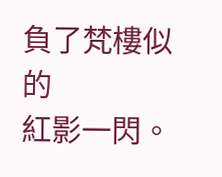負了梵樓似的
紅影一閃。